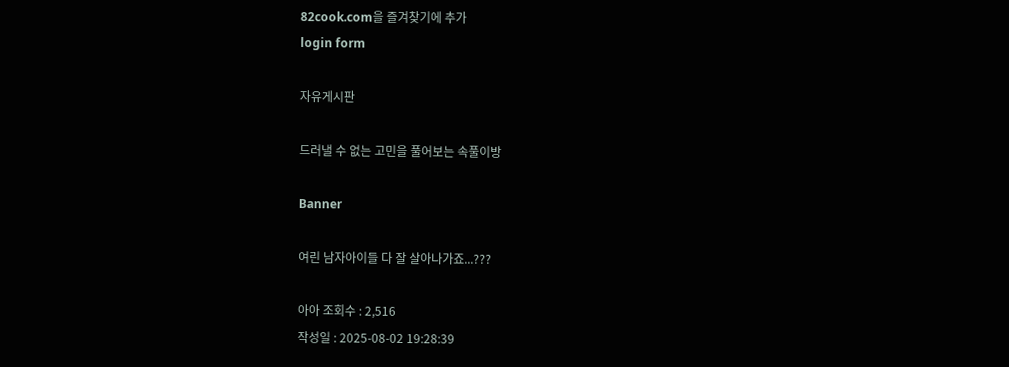82cook.com을 즐겨찾기에 추가
login form

자유게시판

드러낼 수 없는 고민을 풀어보는 속풀이방

Banner

여린 남자아이들 다 잘 살아나가죠...???

아아 조회수 : 2,516
작성일 : 2025-08-02 19:28:39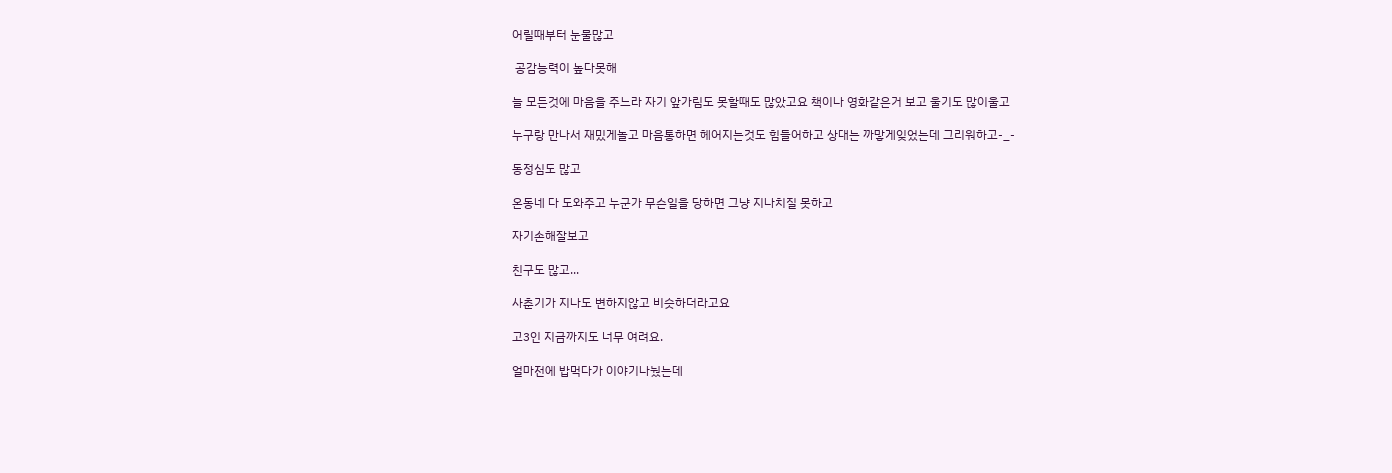어릴때부터 눈물많고

 공감능력이 높다못해

늘 모든것에 마음을 주느라 자기 앞가림도 못할때도 많았고요 책이나 영화같은거 보고 울기도 많이울고

누구랑 만나서 재밌게놀고 마음통하면 헤어지는것도 힘들어하고 상대는 까맣게잊었는데 그리워하고-_-

동정심도 많고

온동네 다 도와주고 누군가 무슨일을 당하면 그냥 지나치질 못하고

자기손해잘보고

친구도 많고...

사춘기가 지나도 변하지않고 비슷하더라고요

고3인 지금까지도 너무 여려요.

얼마전에 밥먹다가 이야기나눴는데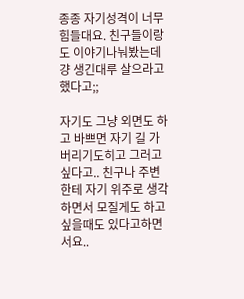종종 자기성격이 너무 힘들대요. 친구들이랑도 이야기나눠봤는데 걍 생긴대루 살으라고 했다고;;

자기도 그냥 외면도 하고 바쁘면 자기 길 가버리기도히고 그러고 싶다고.. 친구나 주변한테 자기 위주로 생각하면서 모질게도 하고싶을때도 있다고하면서요..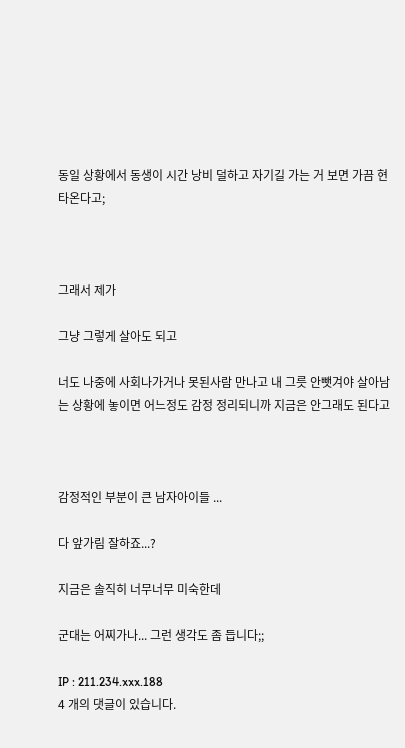동일 상황에서 동생이 시간 낭비 덜하고 자기길 가는 거 보면 가끔 현타온다고;



그래서 제가

그냥 그렇게 살아도 되고

너도 나중에 사회나가거나 못된사람 만나고 내 그릇 안뺏겨야 살아남는 상황에 놓이면 어느정도 감정 정리되니까 지금은 안그래도 된다고



감정적인 부분이 큰 남자아이들 ...

다 앞가림 잘하죠...?

지금은 솔직히 너무너무 미숙한데

군대는 어찌가나... 그런 생각도 좀 듭니다;;

IP : 211.234.xxx.188
4 개의 댓글이 있습니다.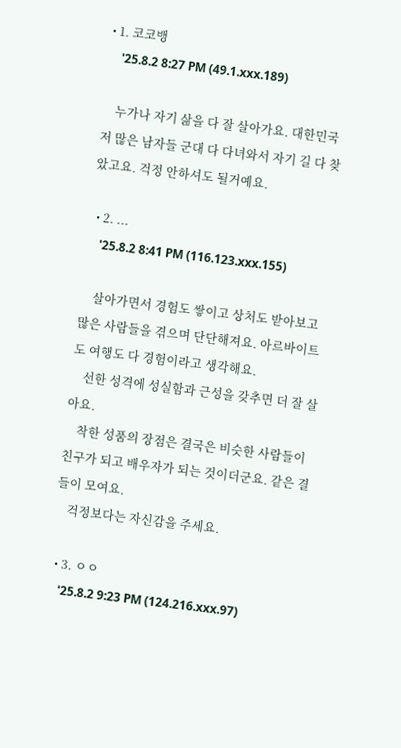• 1. 코코뱅
    '25.8.2 8:27 PM (49.1.xxx.189)

    누가나 자기 삶을 다 잘 살아가요. 대한민국 저 많은 남자들 군대 다 다녀와서 자기 길 다 찾았고요. 걱정 안하셔도 될거예요.

  • 2. ...
    '25.8.2 8:41 PM (116.123.xxx.155)

    살아가면서 경험도 쌓이고 상처도 받아보고 많은 사람들을 겪으며 단단해져요. 아르바이트도 여행도 다 경험이라고 생각해요.
    선한 성격에 성실함과 근성을 갖추면 더 잘 살아요.
    착한 성품의 장점은 결국은 비슷한 사람들이 친구가 되고 배우자가 되는 것이더군요. 같은 결들이 모여요.
    걱정보다는 자신감을 주세요.

  • 3. ㅇㅇ
    '25.8.2 9:23 PM (124.216.xxx.97)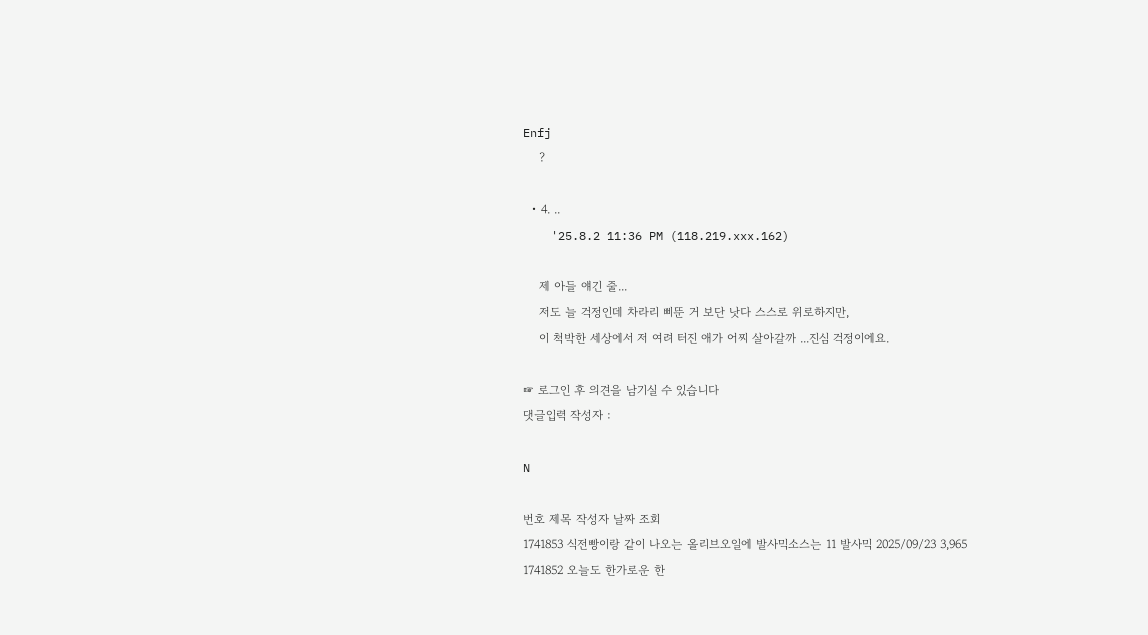Enfj
    ?

  • 4. ..
    '25.8.2 11:36 PM (118.219.xxx.162)

    제 아들 얘긴 줄...
    저도 늘 걱정인데 차라리 삐뚠 거 보단 낫다 스스로 위로하지만,
    이 척박한 세상에서 저 여려 터진 애가 어찌 살아갈까 ...진심 걱정이에요.

☞ 로그인 후 의견을 남기실 수 있습니다
댓글입력 작성자 :

N

번호 제목 작성자 날짜 조회
1741853 식전빵이랑 같이 나오는 올리브오일에 발사믹소스는 11 발사믹 2025/09/23 3,965
1741852 오늘도 한가로운 한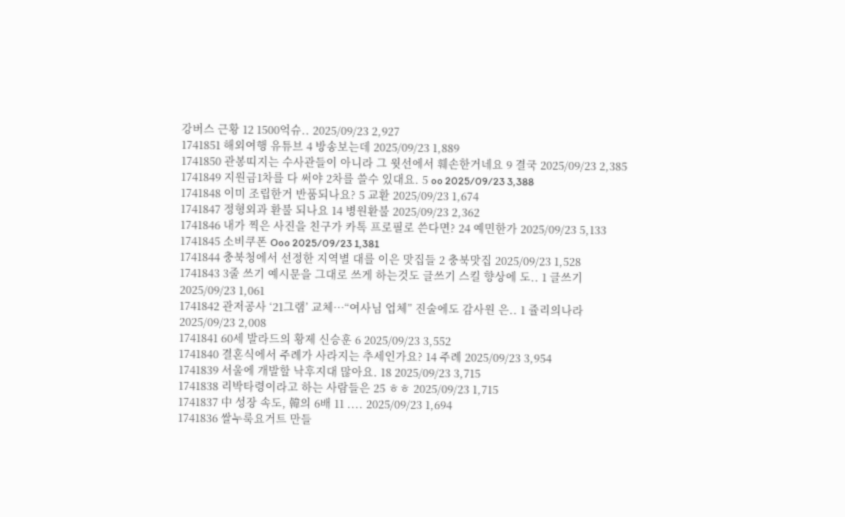강버스 근황 12 1500억슈.. 2025/09/23 2,927
1741851 해외여행 유튜브 4 방송보는데 2025/09/23 1,889
1741850 관봉띠지는 수사관들이 아니라 그 윗선에서 훼손한거네요 9 결국 2025/09/23 2,385
1741849 지원금1차를 다 써야 2차를 쓸수 있대요. 5 oo 2025/09/23 3,388
1741848 이미 조립한거 반품되나요? 5 교환 2025/09/23 1,674
1741847 정형외과 환불 되나요 14 병원환불 2025/09/23 2,362
1741846 내가 찍은 사진을 친구가 카톡 프로필로 쓴다면? 24 예민한가 2025/09/23 5,133
1741845 소비쿠폰 Ooo 2025/09/23 1,381
1741844 충북청에서 선정한 지역별 대를 이은 맛집들 2 충북맛집 2025/09/23 1,528
1741843 3줄 쓰기 예시문을 그대로 쓰게 하는것도 글쓰기 스킬 향상에 도.. 1 글쓰기 2025/09/23 1,061
1741842 관저공사 ‘21그램’ 교체…“여사님 업체” 진술에도 감사원 은.. 1 쥴리의나라 2025/09/23 2,008
1741841 60세 발라드의 황제 신승훈 6 2025/09/23 3,552
1741840 결혼식에서 주례가 사라지는 추세인가요? 14 주례 2025/09/23 3,954
1741839 서울에 개발할 낙후지대 많아요. 18 2025/09/23 3,715
1741838 리박타령이라고 하는 사람들은 25 ㅎㅎ 2025/09/23 1,715
1741837 中 성장 속도, 韓의 6배 11 .... 2025/09/23 1,694
1741836 쌀누룩요거트 만들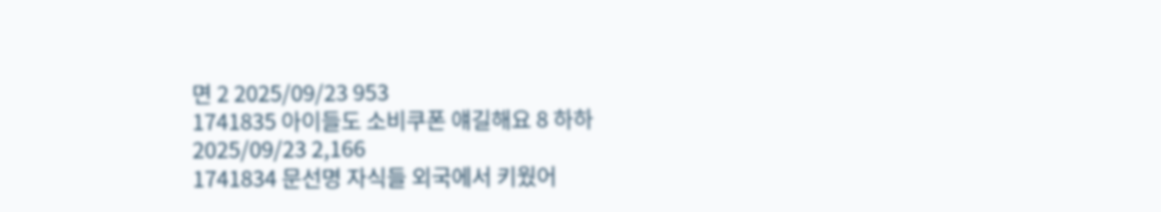면 2 2025/09/23 953
1741835 아이들도 소비쿠폰 얘길해요 8 하하 2025/09/23 2,166
1741834 문선명 자식들 외국에서 키웠어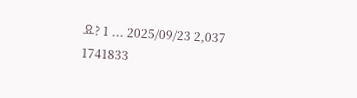요? 1 ... 2025/09/23 2,037
1741833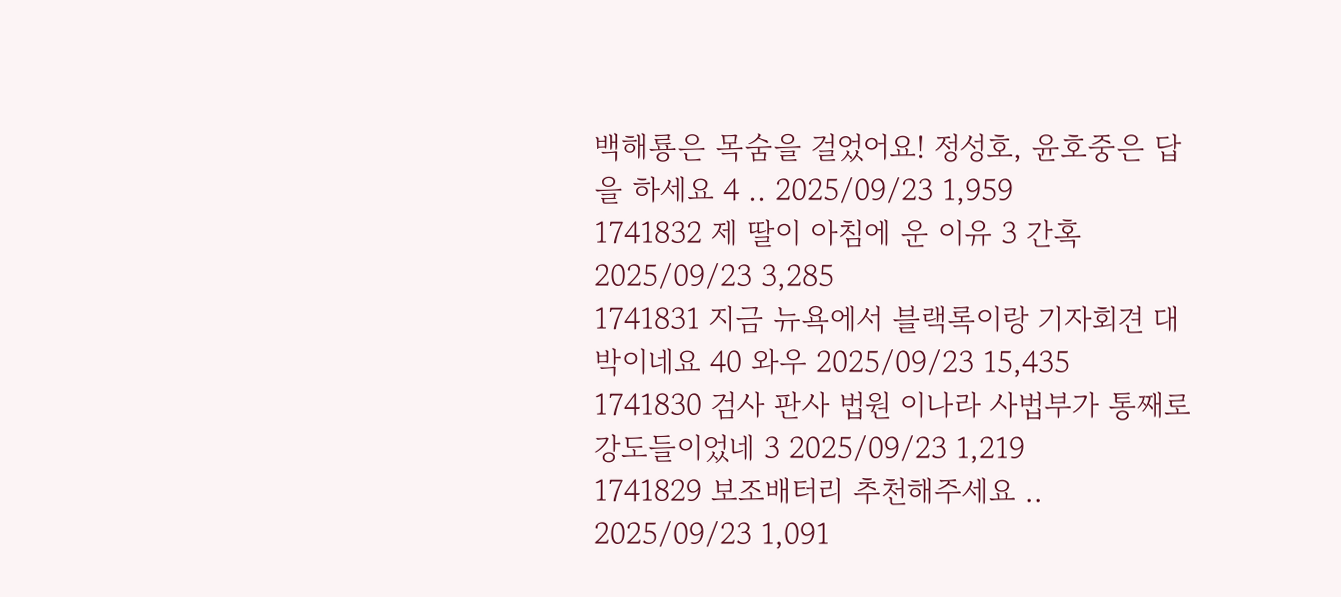백해룡은 목숨을 걸었어요! 정성호, 윤호중은 답을 하세요 4 .. 2025/09/23 1,959
1741832 제 딸이 아침에 운 이유 3 간혹 2025/09/23 3,285
1741831 지금 뉴욕에서 블랙록이랑 기자회견 대박이네요 40 와우 2025/09/23 15,435
1741830 검사 판사 법원 이나라 사법부가 통째로 강도들이었네 3 2025/09/23 1,219
1741829 보조배터리 추천해주세요 .. 2025/09/23 1,091